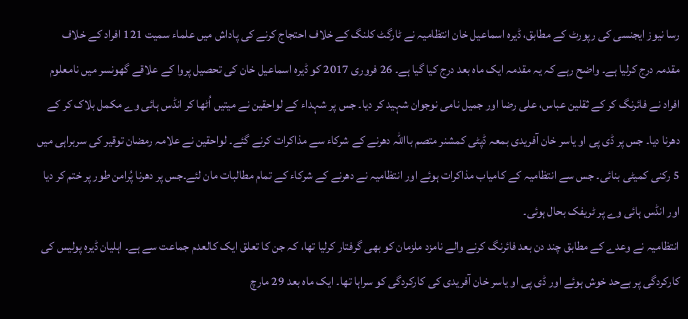رسا نیوز ایجنسی کی رپورٹ کے مطابق، ڈیرہ اسماعیل خان انتظامیہ نے ٹارگٹ کلنگ کے خلاف احتجاج کرنے کی پاداش میں علماء سمیت 121 افراد کے خلاف مقدمہ درج کرلیا ہے۔ واضح رہے کہ یہ مقدمہ ایک ماہ بعد درج کیا گیا ہے۔ 26 فروری 2017 کو ڈیرہ اسماعیل خان کی تحصیل پروا کے علاقے گھونسر میں نامعلوم افراد نے فائرنگ کر کے ثقلین عباس، علی رضا اور جمیل نامی نوجوان شہید کر دیا۔ جس پر شہداء کے لواحقین نے میتیں اُٹھا کر انڈس ہائی وے مکمل بلاک کر کے دھرنا دیا۔ جس پر ڈی پی او یاسر خان آفریدی بمعہ ڈپٹی کمشنر متصم بااللہ دھرنے کے شرکاء سے مذاکرات کرنے گئے۔ لواحقین نے علامہ رمضان توقیر کی سربراہی میں 5 رکنی کمیٹی بنائی۔ جس سے انتظامیہ کے کامیاب مذاکرات ہوئے اور انتظامیہ نے دھرنے کے شرکاء کے تمام مطالبات مان لئے۔جس پر دھرنا پُرامن طور پر ختم کر دیا اور انڈس ہائی وے پر ٹریفک بحال ہوئی۔
انتظامیہ نے وعدے کے مطابق چند دن بعد فائرنگ کرنے والے نامزد ملزمان کو بھی گرفتار کرلیا تھا، کہ جن کا تعلق ایک کالعدم جماعت سے ہے۔ اہلیان ڈیرہ پولیس کی کارکردگی پر بےحد خوش ہوئے اور ڈی پی او یاسر خان آفریدی کی کارکردگی کو سراہا تھا۔ ایک ماہ بعد 29 مارچ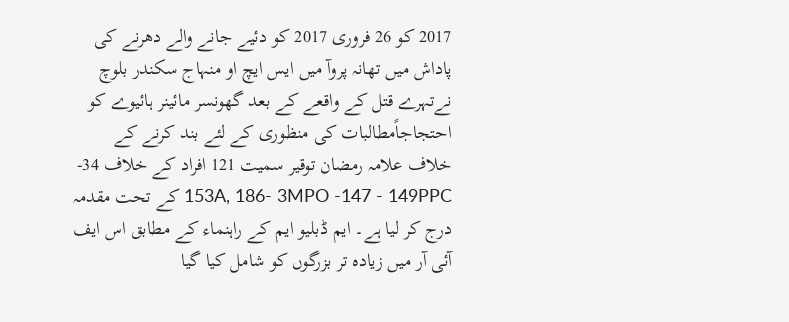2017 کو 26 فروری 2017 کو دئیے جانے والے دھرنے کی پاداش میں تھانہ پروآ میں ایس ایچ او منہاج سکندر بلوچ نےتہرے قتل کے واقعے کے بعد گھونسر مائینر ہائیوے کو احتجاجاًمطالبات کی منظوری کے لئے بند کرنے کے خلاف علامہ رمضان توقیر سمیت 121 افراد کے خلاف 34- 153A, 186- 3MPO -147 - 149PPC کے تحت مقدمہ درج کر لیا ہے۔ ایم ڈبلیو ایم کے راہنماء کے مطابق اس ایف آئی آر میں زیادہ تر بزرگوں کو شامل کیا گیا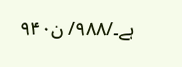ہے۔/۹۸۸/ ن۹۴۰